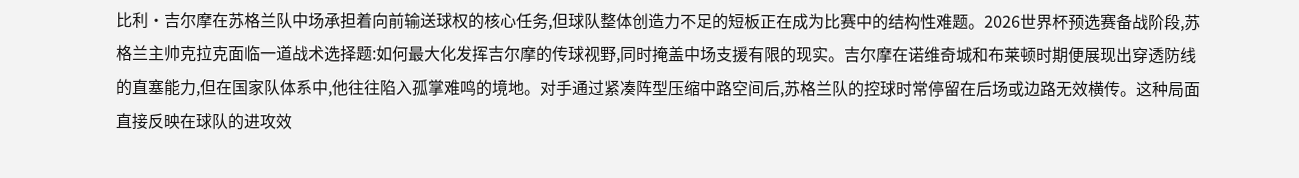比利·吉尔摩在苏格兰队中场承担着向前输送球权的核心任务,但球队整体创造力不足的短板正在成为比赛中的结构性难题。2026世界杯预选赛备战阶段,苏格兰主帅克拉克面临一道战术选择题:如何最大化发挥吉尔摩的传球视野,同时掩盖中场支援有限的现实。吉尔摩在诺维奇城和布莱顿时期便展现出穿透防线的直塞能力,但在国家队体系中,他往往陷入孤掌难鸣的境地。对手通过紧凑阵型压缩中路空间后,苏格兰队的控球时常停留在后场或边路无效横传。这种局面直接反映在球队的进攻效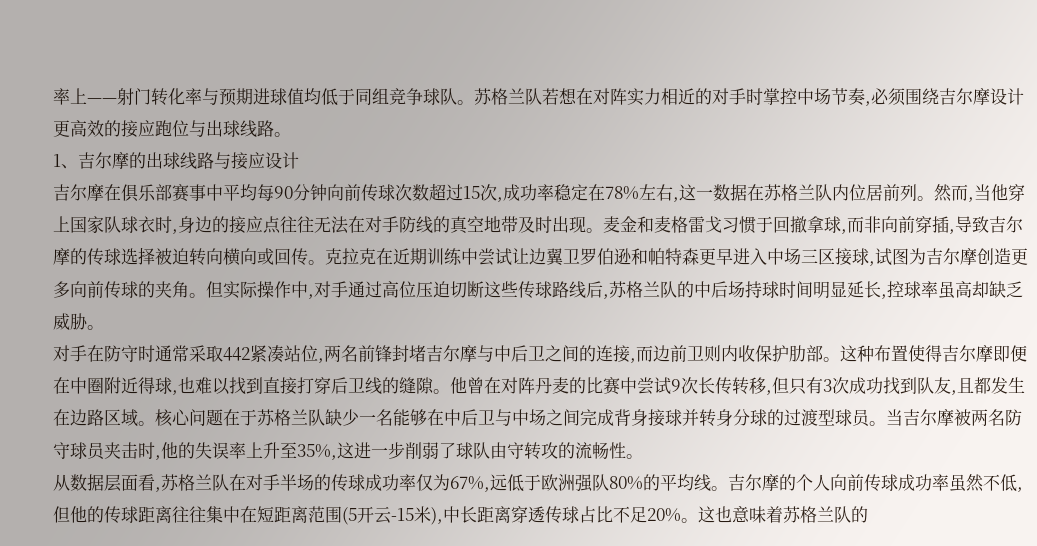率上——射门转化率与预期进球值均低于同组竞争球队。苏格兰队若想在对阵实力相近的对手时掌控中场节奏,必须围绕吉尔摩设计更高效的接应跑位与出球线路。
1、吉尔摩的出球线路与接应设计
吉尔摩在俱乐部赛事中平均每90分钟向前传球次数超过15次,成功率稳定在78%左右,这一数据在苏格兰队内位居前列。然而,当他穿上国家队球衣时,身边的接应点往往无法在对手防线的真空地带及时出现。麦金和麦格雷戈习惯于回撤拿球,而非向前穿插,导致吉尔摩的传球选择被迫转向横向或回传。克拉克在近期训练中尝试让边翼卫罗伯逊和帕特森更早进入中场三区接球,试图为吉尔摩创造更多向前传球的夹角。但实际操作中,对手通过高位压迫切断这些传球路线后,苏格兰队的中后场持球时间明显延长,控球率虽高却缺乏威胁。
对手在防守时通常采取442紧凑站位,两名前锋封堵吉尔摩与中后卫之间的连接,而边前卫则内收保护肋部。这种布置使得吉尔摩即便在中圈附近得球,也难以找到直接打穿后卫线的缝隙。他曾在对阵丹麦的比赛中尝试9次长传转移,但只有3次成功找到队友,且都发生在边路区域。核心问题在于苏格兰队缺少一名能够在中后卫与中场之间完成背身接球并转身分球的过渡型球员。当吉尔摩被两名防守球员夹击时,他的失误率上升至35%,这进一步削弱了球队由守转攻的流畅性。
从数据层面看,苏格兰队在对手半场的传球成功率仅为67%,远低于欧洲强队80%的平均线。吉尔摩的个人向前传球成功率虽然不低,但他的传球距离往往集中在短距离范围(5开云-15米),中长距离穿透传球占比不足20%。这也意味着苏格兰队的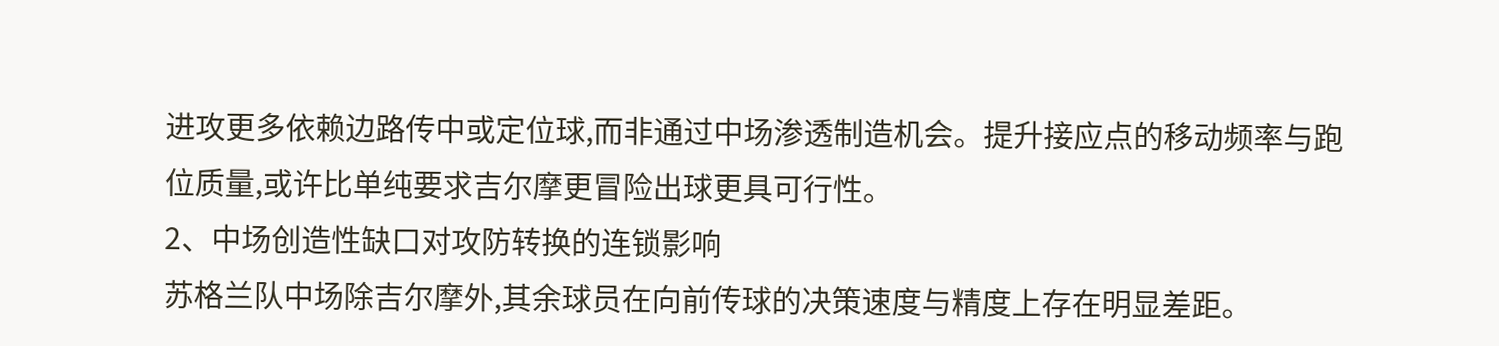进攻更多依赖边路传中或定位球,而非通过中场渗透制造机会。提升接应点的移动频率与跑位质量,或许比单纯要求吉尔摩更冒险出球更具可行性。
2、中场创造性缺口对攻防转换的连锁影响
苏格兰队中场除吉尔摩外,其余球员在向前传球的决策速度与精度上存在明显差距。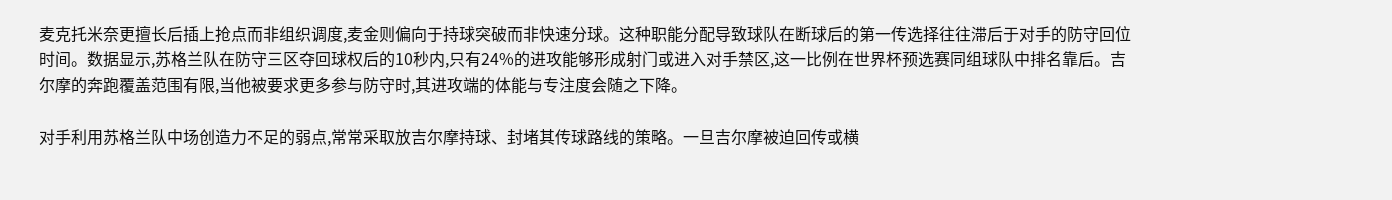麦克托米奈更擅长后插上抢点而非组织调度,麦金则偏向于持球突破而非快速分球。这种职能分配导致球队在断球后的第一传选择往往滞后于对手的防守回位时间。数据显示,苏格兰队在防守三区夺回球权后的10秒内,只有24%的进攻能够形成射门或进入对手禁区,这一比例在世界杯预选赛同组球队中排名靠后。吉尔摩的奔跑覆盖范围有限,当他被要求更多参与防守时,其进攻端的体能与专注度会随之下降。

对手利用苏格兰队中场创造力不足的弱点,常常采取放吉尔摩持球、封堵其传球路线的策略。一旦吉尔摩被迫回传或横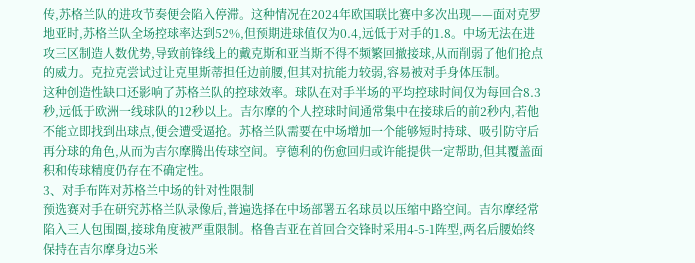传,苏格兰队的进攻节奏便会陷入停滞。这种情况在2024年欧国联比赛中多次出现——面对克罗地亚时,苏格兰队全场控球率达到52%,但预期进球值仅为0.4,远低于对手的1.8。中场无法在进攻三区制造人数优势,导致前锋线上的戴克斯和亚当斯不得不频繁回撤接球,从而削弱了他们抢点的威力。克拉克尝试过让克里斯蒂担任边前腰,但其对抗能力较弱,容易被对手身体压制。
这种创造性缺口还影响了苏格兰队的控球效率。球队在对手半场的平均控球时间仅为每回合8.3秒,远低于欧洲一线球队的12秒以上。吉尔摩的个人控球时间通常集中在接球后的前2秒内,若他不能立即找到出球点,便会遭受逼抢。苏格兰队需要在中场增加一个能够短时持球、吸引防守后再分球的角色,从而为吉尔摩腾出传球空间。亨德利的伤愈回归或许能提供一定帮助,但其覆盖面积和传球精度仍存在不确定性。
3、对手布阵对苏格兰中场的针对性限制
预选赛对手在研究苏格兰队录像后,普遍选择在中场部署五名球员以压缩中路空间。吉尔摩经常陷入三人包围圈,接球角度被严重限制。格鲁吉亚在首回合交锋时采用4-5-1阵型,两名后腰始终保持在吉尔摩身边5米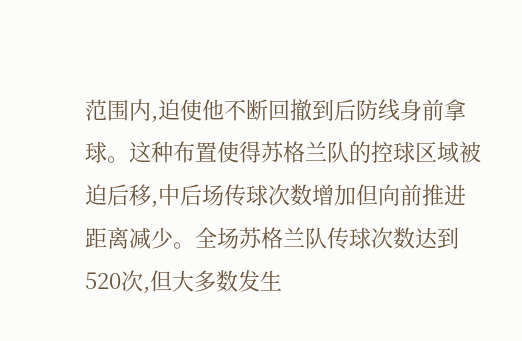范围内,迫使他不断回撤到后防线身前拿球。这种布置使得苏格兰队的控球区域被迫后移,中后场传球次数增加但向前推进距离减少。全场苏格兰队传球次数达到520次,但大多数发生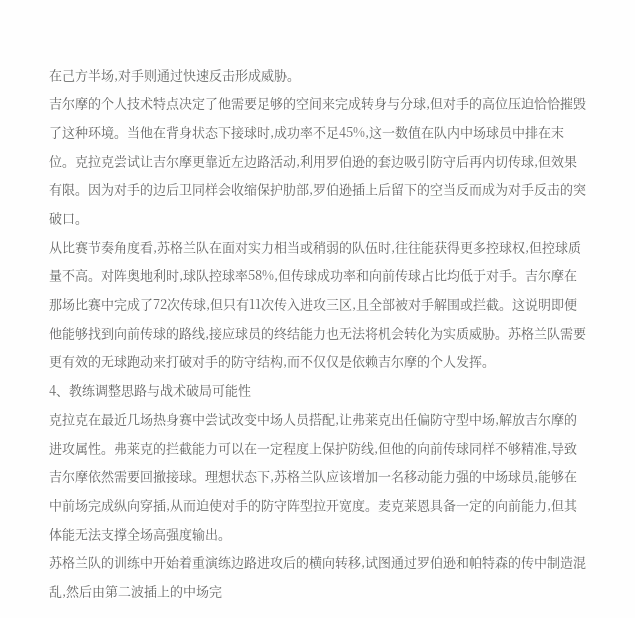在己方半场,对手则通过快速反击形成威胁。
吉尔摩的个人技术特点决定了他需要足够的空间来完成转身与分球,但对手的高位压迫恰恰摧毁了这种环境。当他在背身状态下接球时,成功率不足45%,这一数值在队内中场球员中排在末位。克拉克尝试让吉尔摩更靠近左边路活动,利用罗伯逊的套边吸引防守后再内切传球,但效果有限。因为对手的边后卫同样会收缩保护肋部,罗伯逊插上后留下的空当反而成为对手反击的突破口。
从比赛节奏角度看,苏格兰队在面对实力相当或稍弱的队伍时,往往能获得更多控球权,但控球质量不高。对阵奥地利时,球队控球率58%,但传球成功率和向前传球占比均低于对手。吉尔摩在那场比赛中完成了72次传球,但只有11次传入进攻三区,且全部被对手解围或拦截。这说明即便他能够找到向前传球的路线,接应球员的终结能力也无法将机会转化为实质威胁。苏格兰队需要更有效的无球跑动来打破对手的防守结构,而不仅仅是依赖吉尔摩的个人发挥。
4、教练调整思路与战术破局可能性
克拉克在最近几场热身赛中尝试改变中场人员搭配,让弗莱克出任偏防守型中场,解放吉尔摩的进攻属性。弗莱克的拦截能力可以在一定程度上保护防线,但他的向前传球同样不够精准,导致吉尔摩依然需要回撤接球。理想状态下,苏格兰队应该增加一名移动能力强的中场球员,能够在中前场完成纵向穿插,从而迫使对手的防守阵型拉开宽度。麦克莱恩具备一定的向前能力,但其体能无法支撑全场高强度输出。
苏格兰队的训练中开始着重演练边路进攻后的横向转移,试图通过罗伯逊和帕特森的传中制造混乱,然后由第二波插上的中场完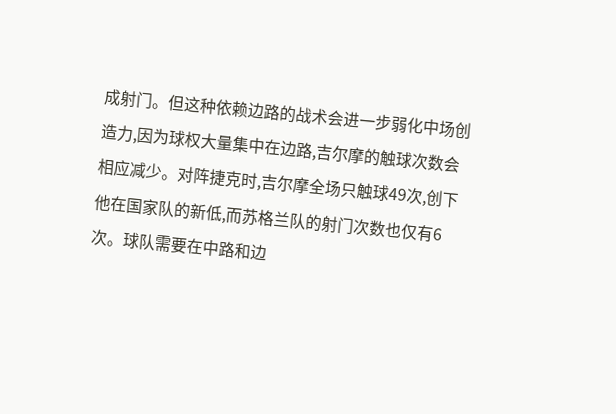成射门。但这种依赖边路的战术会进一步弱化中场创造力,因为球权大量集中在边路,吉尔摩的触球次数会相应减少。对阵捷克时,吉尔摩全场只触球49次,创下他在国家队的新低,而苏格兰队的射门次数也仅有6次。球队需要在中路和边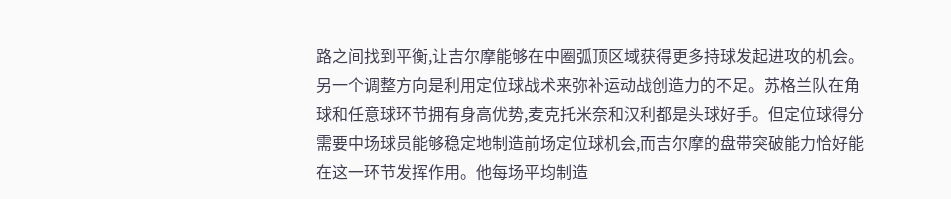路之间找到平衡,让吉尔摩能够在中圈弧顶区域获得更多持球发起进攻的机会。
另一个调整方向是利用定位球战术来弥补运动战创造力的不足。苏格兰队在角球和任意球环节拥有身高优势,麦克托米奈和汉利都是头球好手。但定位球得分需要中场球员能够稳定地制造前场定位球机会,而吉尔摩的盘带突破能力恰好能在这一环节发挥作用。他每场平均制造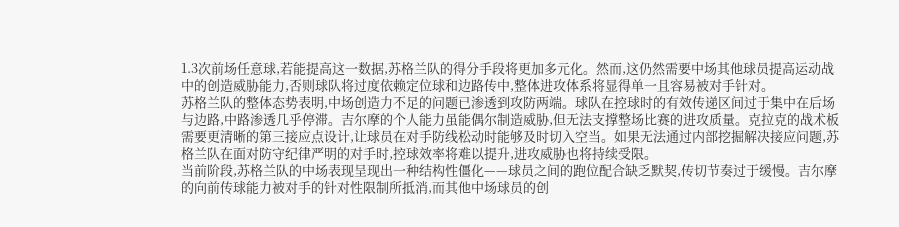1.3次前场任意球,若能提高这一数据,苏格兰队的得分手段将更加多元化。然而,这仍然需要中场其他球员提高运动战中的创造威胁能力,否则球队将过度依赖定位球和边路传中,整体进攻体系将显得单一且容易被对手针对。
苏格兰队的整体态势表明,中场创造力不足的问题已渗透到攻防两端。球队在控球时的有效传递区间过于集中在后场与边路,中路渗透几乎停滞。吉尔摩的个人能力虽能偶尔制造威胁,但无法支撑整场比赛的进攻质量。克拉克的战术板需要更清晰的第三接应点设计,让球员在对手防线松动时能够及时切入空当。如果无法通过内部挖掘解决接应问题,苏格兰队在面对防守纪律严明的对手时,控球效率将难以提升,进攻威胁也将持续受限。
当前阶段,苏格兰队的中场表现呈现出一种结构性僵化——球员之间的跑位配合缺乏默契,传切节奏过于缓慢。吉尔摩的向前传球能力被对手的针对性限制所抵消,而其他中场球员的创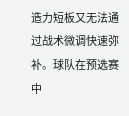造力短板又无法通过战术微调快速弥补。球队在预选赛中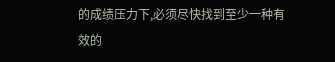的成绩压力下,必须尽快找到至少一种有效的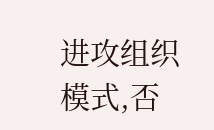进攻组织模式,否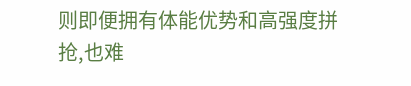则即便拥有体能优势和高强度拼抢,也难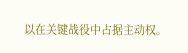以在关键战役中占据主动权。